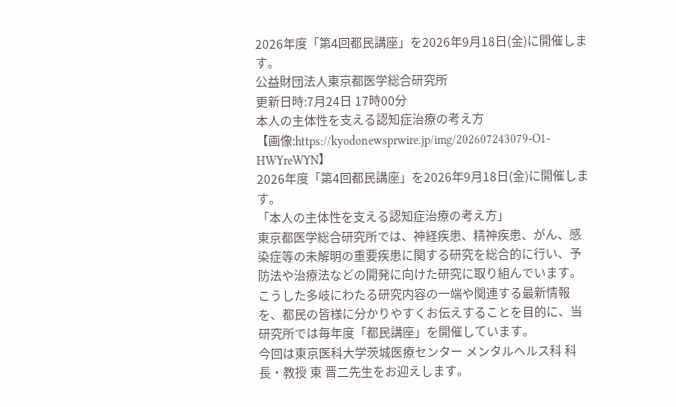2026年度「第4回都民講座」を2026年9月18日(金)に開催します。
公益財団法人東京都医学総合研究所
更新日時:7月24日 17時00分
本人の主体性を支える認知症治療の考え方
【画像:https://kyodonewsprwire.jp/img/202607243079-O1-HWYreWYN】
2026年度「第4回都民講座」を2026年9月18日(金)に開催します。
「本人の主体性を支える認知症治療の考え方」
東京都医学総合研究所では、神経疾患、精神疾患、がん、感染症等の未解明の重要疾患に関する研究を総合的に行い、予防法や治療法などの開発に向けた研究に取り組んでいます。
こうした多岐にわたる研究内容の一端や関連する最新情報を、都民の皆様に分かりやすくお伝えすることを目的に、当研究所では毎年度「都民講座」を開催しています。
今回は東京医科大学茨城医療センター メンタルヘルス科 科長・教授 東 晋二先生をお迎えします。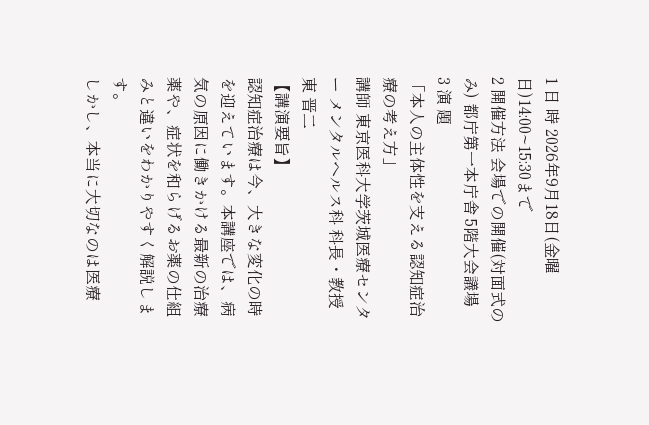1 日 時 2026年9月18日(金曜日)14:00~15:30まで
2 開催方法 会場での開催(対面式のみ) 都庁第一本庁舎 5階大会議場
3 演 題
「本人の主体性を支える認知症治療の考え方」
講師 東京医科大学茨城医療センター メンタルヘルス科 科長・教授 東 晋二
【講演要旨】
認知症治療は今、大きな変化の時を迎えています。本講座では、病気の原因に働きかける最新の治療薬や、症状を和らげるお薬の仕組みと違いをわかりやすく解説します。
しかし、本当に大切なのは医療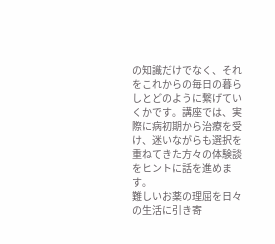の知識だけでなく、それをこれからの毎日の暮らしとどのように繋げていくかです。講座では、実際に病初期から治療を受け、迷いながらも選択を重ねてきた方々の体験談をヒントに話を進めます。
難しいお薬の理屈を日々の生活に引き寄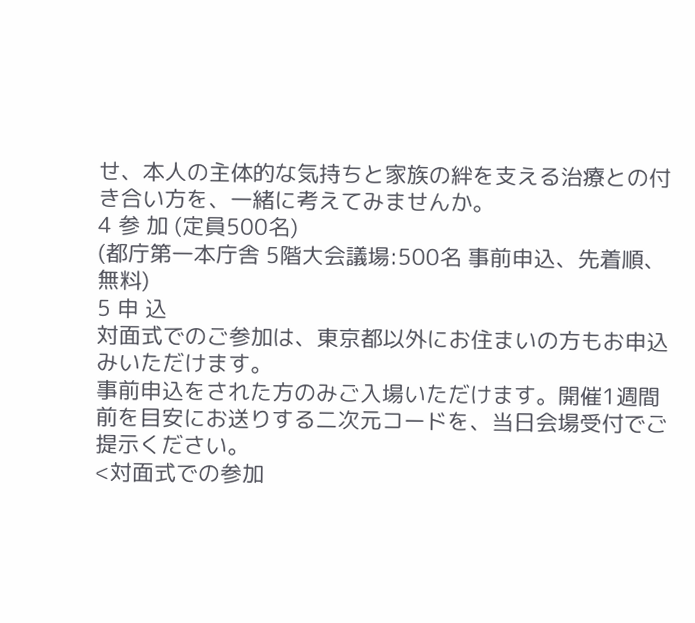せ、本人の主体的な気持ちと家族の絆を支える治療との付き合い方を、一緒に考えてみませんか。
4 参 加 (定員500名)
(都庁第一本庁舎 5階大会議場:500名 事前申込、先着順、無料)
5 申 込
対面式でのご参加は、東京都以外にお住まいの方もお申込みいただけます。
事前申込をされた方のみご入場いただけます。開催1週間前を目安にお送りする二次元コードを、当日会場受付でご提示ください。
<対面式での参加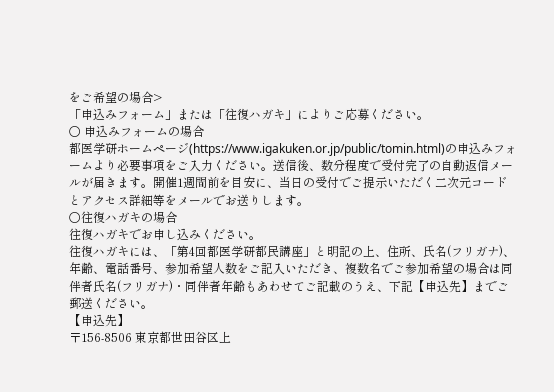をご希望の場合>
「申込みフォーム」または「往復ハガキ」によりご応募ください。
○ 申込みフォームの場合
都医学研ホームページ(https://www.igakuken.or.jp/public/tomin.html)の申込みフォームより必要事項をご入力ください。送信後、数分程度で受付完了の自動返信メールが届きます。開催1週間前を目安に、当日の受付でご提示いただく二次元コードとアクセス詳細等をメールでお送りします。
○往復ハガキの場合
往復ハガキでお申し込みください。
往復ハガキには、「第4回都医学研都民講座」と明記の上、住所、氏名(フリガナ)、年齢、電話番号、参加希望人数をご記入いただき、複数名でご参加希望の場合は同伴者氏名(フリガナ)・同伴者年齢もあわせてご記載のうえ、下記【申込先】までご郵送ください。
【申込先】
〒156-8506 東京都世田谷区上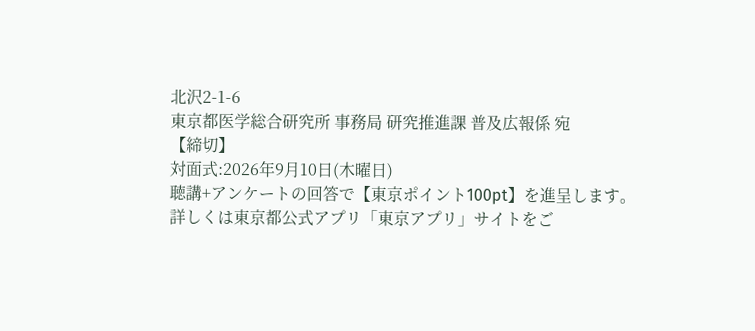北沢2-1-6
東京都医学総合研究所 事務局 研究推進課 普及広報係 宛
【締切】
対面式:2026年9月10日(木曜日)
聴講+アンケートの回答で【東京ポイント100pt】を進呈します。
詳しくは東京都公式アプリ「東京アプリ」サイトをご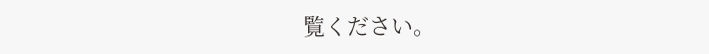覧ください。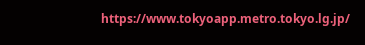https://www.tokyoapp.metro.tokyo.lg.jp/